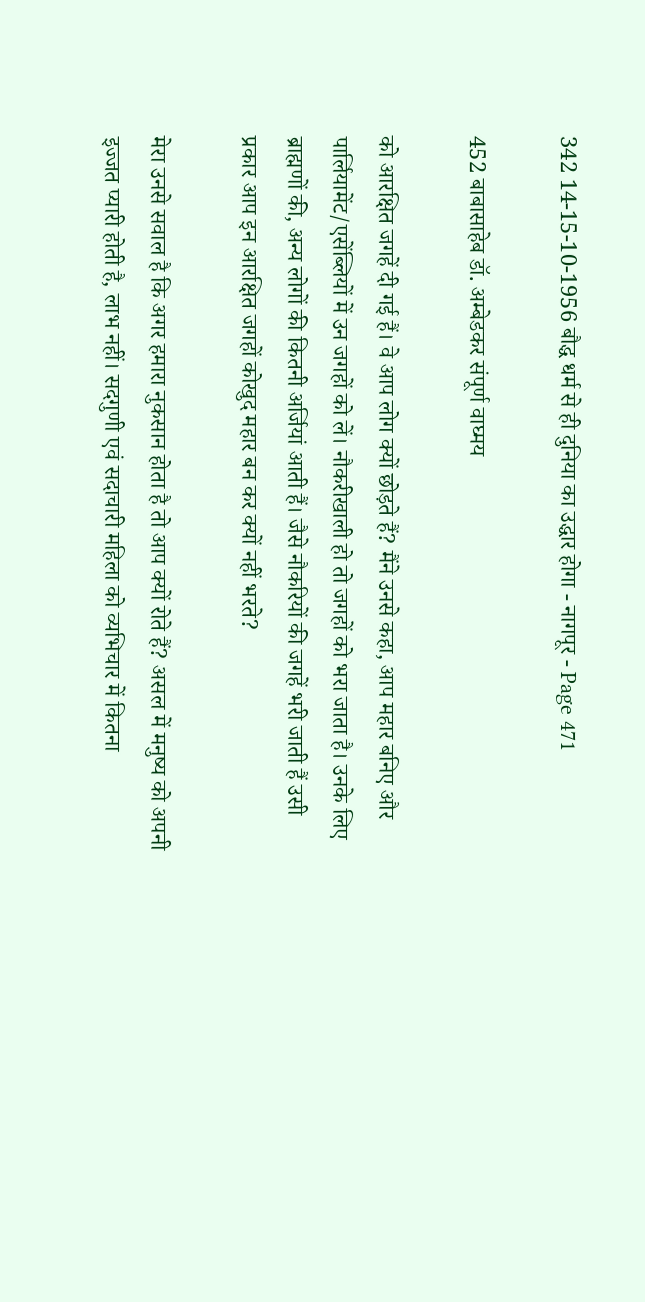342 14-15-10-1956 बौद्ध धर्म से ही दुनिया का उद्धार होगा - नागपूर - Page 471

452 बाबासाहेब डॉ. अम्बेडकर संपूर्ण वाघ्मय

को आरक्षित जगहें दी गई हैं। वे आप लोग क्यों छोड़ते हैं? मैंने उनसे कहा, आप महार बनिए और पार्लियामेंट/एसेंब्लियों में उन जगहों को लें। नौकरीखाली हो तो जगहों को भरा जाता है। उनके लिए ब्राह्मणों की, अन्य लोगों की कितनी अर्जियां आती हैं। जैसे नौकरियों की जगहें भरी जाती हैं उसी प्रकार आप इन आरक्षित जगहों कोखुद महार बन कर क्यों नहीं भरते?

मेरा उनसे सवाल है कि अगर हमारा नुकसान होता है तो आप क्यों रोते हैं? असल में मनुष्य को अपनी इज्जत प्यारी होती है, लाभ नहीं। सदगुणी एवं सदाचारी महिला को व्यभिचार में कितना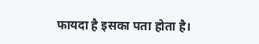फायदा है इसका पता होता है।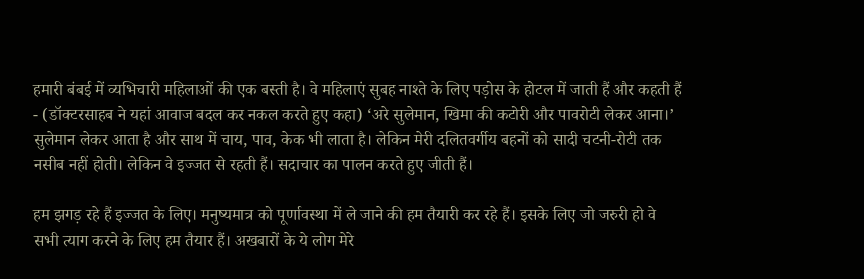हमारी बंबई में व्यभिचारी महिलाओं की एक बस्ती है। वे महिलाएं सुबह नाश्ते के लिए पड़ोस के होटल में जाती हैं और कहती हैं - (डॉक्टरसाहब ने यहां आवाज बदल कर नकल करते हुए कहा) ‘अरे सुलेमान, खिमा की कटोरी और पावरोटी लेकर आना।’ सुलेमान लेकर आता है और साथ में चाय, पाव, केक भी लाता है। लेकिन मेरी दलितवर्गीय बहनों को सादी चटनी-रोटी तक नसीब नहीं होती। लेकिन वे इज्जत से रहती हैं। सदाचार का पालन करते हुए जीती हैं।

हम झगड़ रहे हैं इज्जत के लिए। मनुष्यमात्र को पूर्णावस्था में ले जाने की हम तैयारी कर रहे हैं। इसके लिए जो जरुरी हो वे सभी त्याग करने के लिए हम तैयार हैं। अखबारों के ये लोग मेरे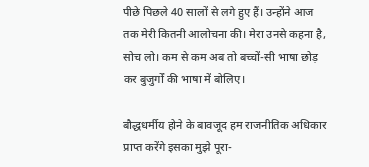पीछे पिछले 40 सालों से लगे हुए हैं। उन्होंने आज तक मेरी कितनी आलोचना की। मेरा उनसे कहना है, सोच लो। कम से कम अब तो बच्चों-सी भाषा छोड़ कर बुजुर्गों की भाषा में बोलिए।

बौद्धधर्मीय होने के बावजूद हम राजनीतिक अधिकार प्राप्त करेंगे इसका मुझे पूरा-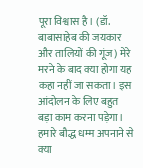पूरा विश्वास है। (डॉ. बाबासाहेब की जयकार और तालियों की गूंज) मेरे मरने के बाद क्या होगा यह कहा नहीं जा सकता। इस आंदोलन के लिए बहुत बड़ा काम करना पड़ेगा। हमारे बौद्ध धम्म अपनाने से क्या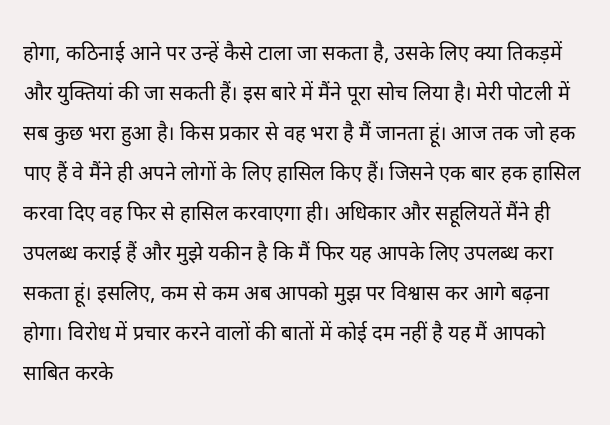होगा, कठिनाई आने पर उन्हें कैसे टाला जा सकता है, उसके लिए क्या तिकड़में और युक्तियां की जा सकती हैं। इस बारे में मैंने पूरा सोच लिया है। मेरी पोटली में सब कुछ भरा हुआ है। किस प्रकार से वह भरा है मैं जानता हूं। आज तक जो हक पाए हैं वे मैंने ही अपने लोगों के लिए हासिल किए हैं। जिसने एक बार हक हासिल करवा दिए वह फिर से हासिल करवाएगा ही। अधिकार और सहूलियतें मैंने ही उपलब्ध कराई हैं और मुझे यकीन है कि मैं फिर यह आपके लिए उपलब्ध करा सकता हूं। इसलिए, कम से कम अब आपको मुझ पर विश्वास कर आगे बढ़ना होगा। विरोध में प्रचार करने वालों की बातों में कोई दम नहीं है यह मैं आपको साबित करके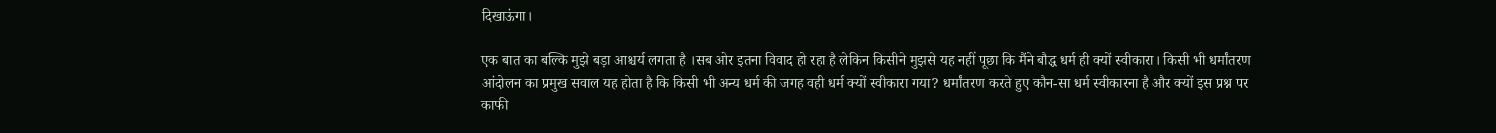दिखाऊंगा।

एक बात का बल्कि मुझे बड़ा आश्चर्य लगता है ।सब ओर इतना विवाद हो रहा है लेकिन किसीने मुझसे यह नहीं पूछा कि मैंने बौद्ध धर्म ही क्यों स्वीकारा। किसी भी धर्मांतरण आंदोलन का प्रमुख सवाल यह होता है कि किसी भी अन्य धर्म की जगह वही धर्म क्यों स्वीकारा गया? धर्मांतरण करते हुए कौन-सा धर्म स्वीकारना है और क्यों इस प्रश्न पर काफी